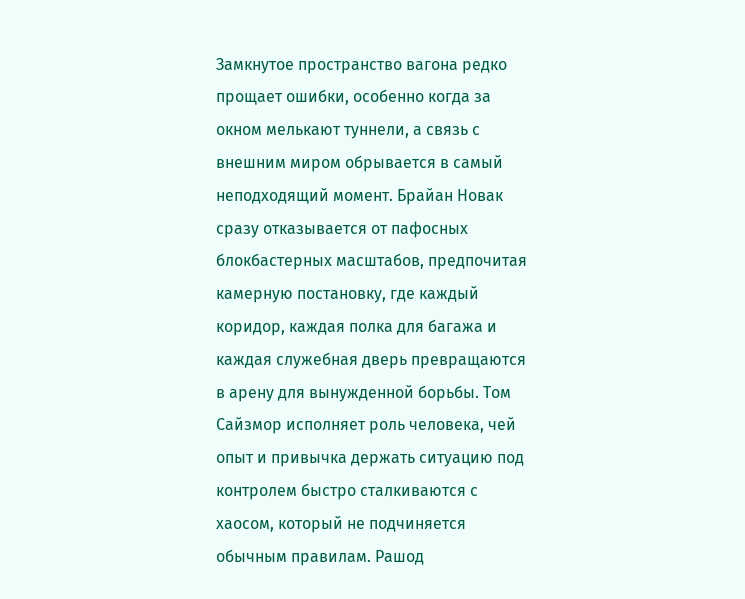Замкнутое пространство вагона редко прощает ошибки, особенно когда за окном мелькают туннели, а связь с внешним миром обрывается в самый неподходящий момент. Брайан Новак сразу отказывается от пафосных блокбастерных масштабов, предпочитая камерную постановку, где каждый коридор, каждая полка для багажа и каждая служебная дверь превращаются в арену для вынужденной борьбы. Том Сайзмор исполняет роль человека, чей опыт и привычка держать ситуацию под контролем быстро сталкиваются с хаосом, который не подчиняется обычным правилам. Рашод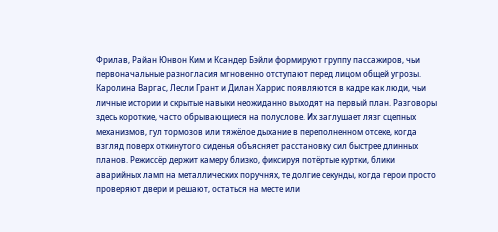Фрилав, Райан Юнвон Ким и Ксандер Бэйли формируют группу пассажиров, чьи первоначальные разногласия мгновенно отступают перед лицом общей угрозы. Каролина Варгас, Лесли Грант и Дилан Харрис появляются в кадре как люди, чьи личные истории и скрытые навыки неожиданно выходят на первый план. Разговоры здесь короткие, часто обрывающиеся на полуслове. Их заглушает лязг сцепных механизмов, гул тормозов или тяжёлое дыхание в переполненном отсеке, когда взгляд поверх откинутого сиденья объясняет расстановку сил быстрее длинных планов. Режиссёр держит камеру близко, фиксируя потёртые куртки, блики аварийных ламп на металлических поручнях, те долгие секунды, когда герои просто проверяют двери и решают, остаться на месте или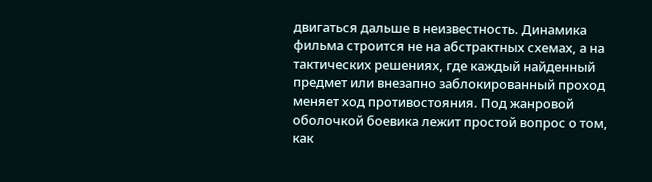двигаться дальше в неизвестность. Динамика фильма строится не на абстрактных схемах, а на тактических решениях, где каждый найденный предмет или внезапно заблокированный проход меняет ход противостояния. Под жанровой оболочкой боевика лежит простой вопрос о том, как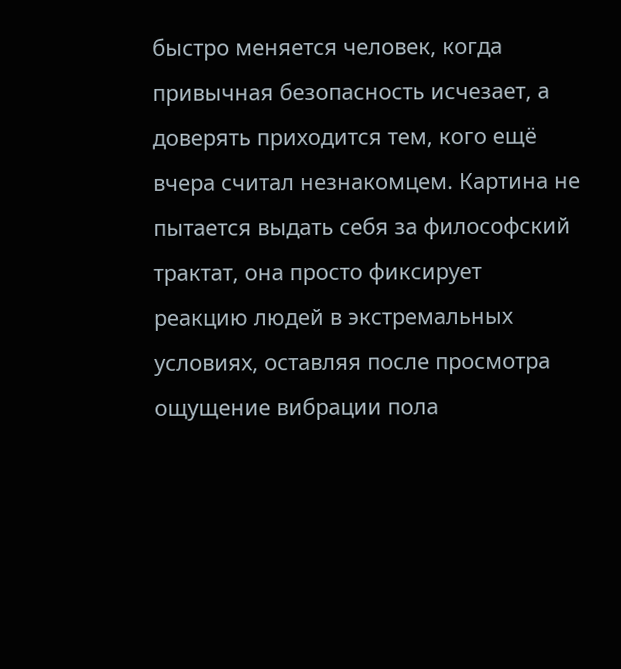быстро меняется человек, когда привычная безопасность исчезает, а доверять приходится тем, кого ещё вчера считал незнакомцем. Картина не пытается выдать себя за философский трактат, она просто фиксирует реакцию людей в экстремальных условиях, оставляя после просмотра ощущение вибрации пола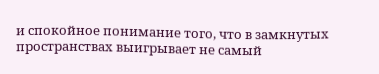и спокойное понимание того, что в замкнутых пространствах выигрывает не самый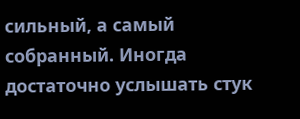сильный, а самый собранный. Иногда достаточно услышать стук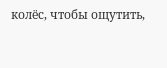колёс, чтобы ощутить,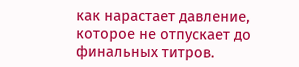как нарастает давление, которое не отпускает до финальных титров.